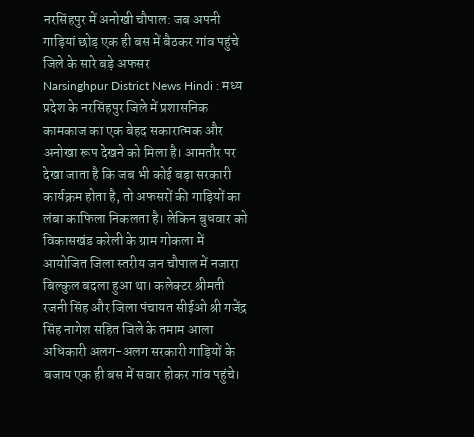नरसिंहपुर में अनोखी चौपाल: जब अपनी गाड़ियां छोड़ एक ही बस में बैठकर गांव पहुंचे जिले के सारे बड़े अफसर
Narsinghpur District News Hindi : मध्य प्रदेश के नरसिंहपुर जिले में प्रशासनिक कामकाज का एक बेहद सकारात्मक और अनोखा रूप देखने को मिला है। आमतौर पर देखा जाता है कि जब भी कोई बड़ा सरकारी कार्यक्रम होता है, तो अफसरों की गाड़ियों का लंबा काफिला निकलता है। लेकिन बुधवार को विकासखंड करेली के ग्राम गोकला में आयोजित जिला स्तरीय जन चौपाल में नजारा बिल्कुल बदला हुआ था। कलेक्टर श्रीमती रजनी सिंह और जिला पंचायत सीईओ श्री गजेंद्र सिंह नागेश सहित जिले के तमाम आला अधिकारी अलग-अलग सरकारी गाड़ियों के बजाय एक ही बस में सवार होकर गांव पहुंचे।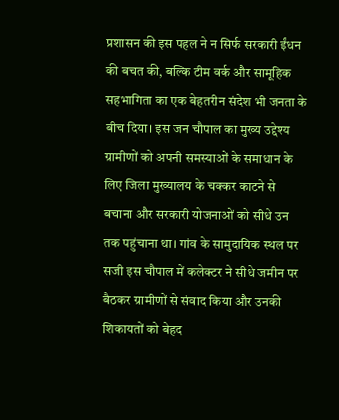प्रशासन की इस पहल ने न सिर्फ सरकारी ईंधन की बचत की, बल्कि टीम वर्क और सामूहिक सहभागिता का एक बेहतरीन संदेश भी जनता के बीच दिया। इस जन चौपाल का मुख्य उद्देश्य ग्रामीणों को अपनी समस्याओं के समाधान के लिए जिला मुख्यालय के चक्कर काटने से बचाना और सरकारी योजनाओं को सीधे उन तक पहुंचाना था। गांव के सामुदायिक स्थल पर सजी इस चौपाल में कलेक्टर ने सीधे जमीन पर बैठकर ग्रामीणों से संवाद किया और उनकी शिकायतों को बेहद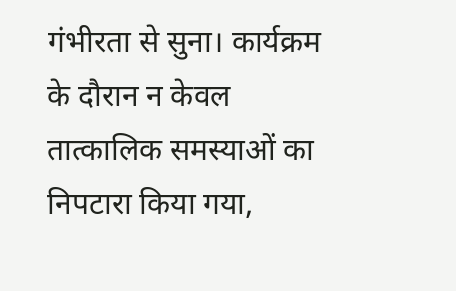गंभीरता से सुना। कार्यक्रम के दौरान न केवल तात्कालिक समस्याओं का निपटारा किया गया,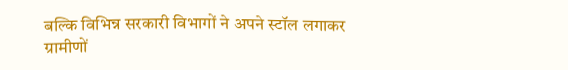बल्कि विभिन्न सरकारी विभागों ने अपने स्टॉल लगाकर ग्रामीणों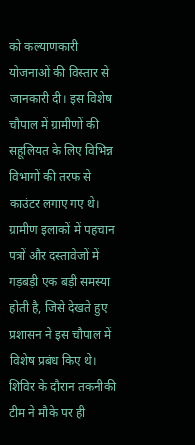को कल्याणकारी योजनाओं की विस्तार से जानकारी दी। इस विशेष चौपाल में ग्रामीणों की सहूलियत के लिए विभिन्न विभागों की तरफ से काउंटर लगाए गए थे। ग्रामीण इलाकों में पहचान पत्रों और दस्तावेजों में गड़बड़ी एक बड़ी समस्या होती है, जिसे देखते हुए प्रशासन ने इस चौपाल में विशेष प्रबंध किए थे। शिविर के दौरान तकनीकी टीम ने मौके पर ही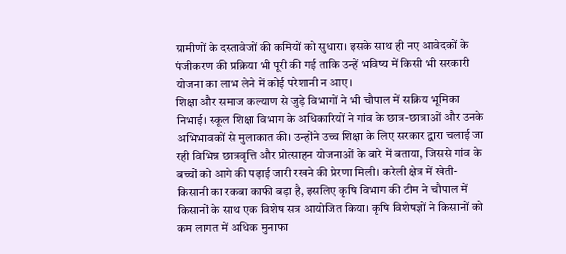ग्रामीणों के दस्तावेजों की कमियों को सुधारा। इसके साथ ही नए आवेदकों के पंजीकरण की प्रक्रिया भी पूरी की गई ताकि उन्हें भविष्य में किसी भी सरकारी योजना का लाभ लेने में कोई परेशानी न आए।
शिक्षा और समाज कल्याण से जुड़े विभागों ने भी चौपाल में सक्रिय भूमिका निभाई। स्कूल शिक्षा विभाग के अधिकारियों ने गांव के छात्र-छात्राओं और उनके अभिभावकों से मुलाकात की। उन्होंने उच्च शिक्षा के लिए सरकार द्वारा चलाई जा रही विभिन्न छात्रवृत्ति और प्रोत्साहन योजनाओं के बारे में बताया, जिससे गांव के बच्चों को आगे की पढ़ाई जारी रखने की प्रेरणा मिली। करेली क्षेत्र में खेती-किसानी का रकबा काफी बड़ा है, इसलिए कृषि विभाग की टीम ने चौपाल में किसानों के साथ एक विशेष सत्र आयोजित किया। कृषि विशेषज्ञों ने किसानों को कम लागत में अधिक मुनाफा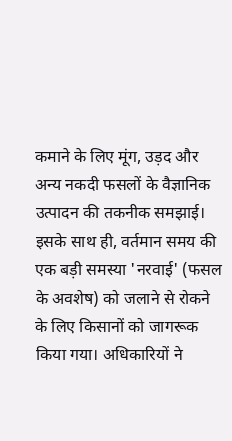कमाने के लिए मूंग, उड़द और अन्य नकदी फसलों के वैज्ञानिक उत्पादन की तकनीक समझाई। इसके साथ ही, वर्तमान समय की एक बड़ी समस्या 'नरवाई' (फसल के अवशेष) को जलाने से रोकने के लिए किसानों को जागरूक किया गया। अधिकारियों ने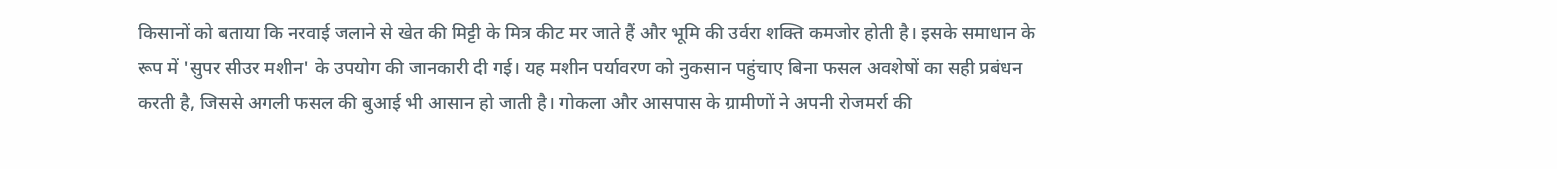किसानों को बताया कि नरवाई जलाने से खेत की मिट्टी के मित्र कीट मर जाते हैं और भूमि की उर्वरा शक्ति कमजोर होती है। इसके समाधान के रूप में 'सुपर सीउर मशीन' के उपयोग की जानकारी दी गई। यह मशीन पर्यावरण को नुकसान पहुंचाए बिना फसल अवशेषों का सही प्रबंधन करती है, जिससे अगली फसल की बुआई भी आसान हो जाती है। गोकला और आसपास के ग्रामीणों ने अपनी रोजमर्रा की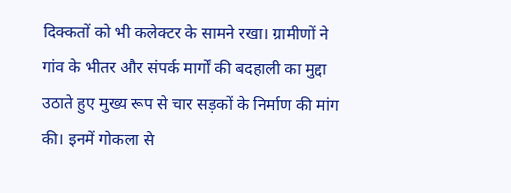दिक्कतों को भी कलेक्टर के सामने रखा। ग्रामीणों ने गांव के भीतर और संपर्क मार्गों की बदहाली का मुद्दा उठाते हुए मुख्य रूप से चार सड़कों के निर्माण की मांग की। इनमें गोकला से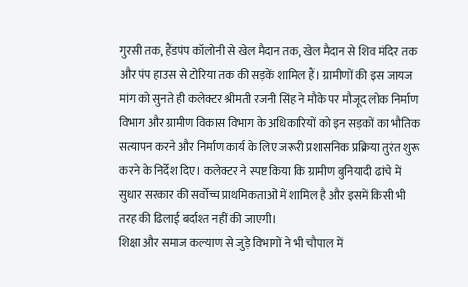गुरसी तक, हैंडपंप कॉलोनी से खेल मैदान तक, खेल मैदान से शिव मंदिर तक और पंप हाउस से टोरिया तक की सड़कें शामिल हैं। ग्रामीणों की इस जायज मांग को सुनते ही कलेक्टर श्रीमती रजनी सिंह ने मौके पर मौजूद लोक निर्माण विभाग और ग्रामीण विकास विभाग के अधिकारियों को इन सड़कों का भौतिक सत्यापन करने और निर्माण कार्य के लिए जरूरी प्रशासनिक प्रक्रिया तुरंत शुरू करने के निर्देश दिए। कलेक्टर ने स्पष्ट किया कि ग्रामीण बुनियादी ढांचे में सुधार सरकार की सर्वोच्च प्राथमिकताओं में शामिल है और इसमें किसी भी तरह की ढिलाई बर्दाश्त नहीं की जाएगी।
शिक्षा और समाज कल्याण से जुड़े विभागों ने भी चौपाल में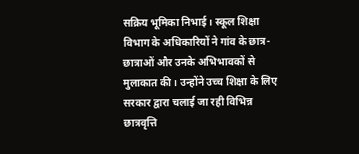सक्रिय भूमिका निभाई। स्कूल शिक्षा विभाग के अधिकारियों ने गांव के छात्र-छात्राओं और उनके अभिभावकों से मुलाकात की। उन्होंने उच्च शिक्षा के लिए सरकार द्वारा चलाई जा रही विभिन्न छात्रवृत्ति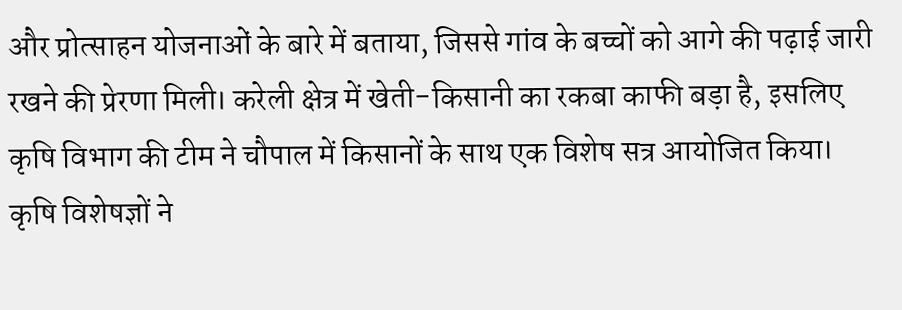और प्रोत्साहन योजनाओं के बारे में बताया, जिससे गांव के बच्चों को आगे की पढ़ाई जारी रखने की प्रेरणा मिली। करेली क्षेत्र में खेती-किसानी का रकबा काफी बड़ा है, इसलिए कृषि विभाग की टीम ने चौपाल में किसानों के साथ एक विशेष सत्र आयोजित किया। कृषि विशेषज्ञों ने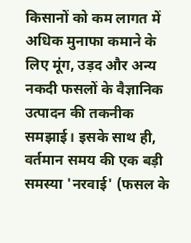किसानों को कम लागत में अधिक मुनाफा कमाने के लिए मूंग, उड़द और अन्य नकदी फसलों के वैज्ञानिक उत्पादन की तकनीक समझाई। इसके साथ ही, वर्तमान समय की एक बड़ी समस्या 'नरवाई' (फसल के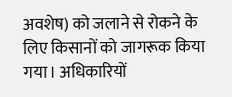अवशेष) को जलाने से रोकने के लिए किसानों को जागरूक किया गया। अधिकारियों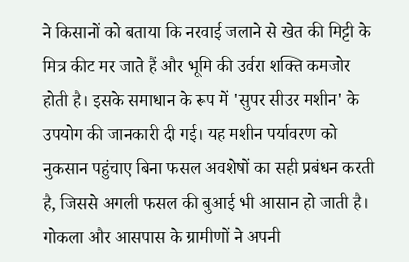ने किसानों को बताया कि नरवाई जलाने से खेत की मिट्टी के मित्र कीट मर जाते हैं और भूमि की उर्वरा शक्ति कमजोर होती है। इसके समाधान के रूप में 'सुपर सीउर मशीन' के उपयोग की जानकारी दी गई। यह मशीन पर्यावरण को नुकसान पहुंचाए बिना फसल अवशेषों का सही प्रबंधन करती है, जिससे अगली फसल की बुआई भी आसान हो जाती है। गोकला और आसपास के ग्रामीणों ने अपनी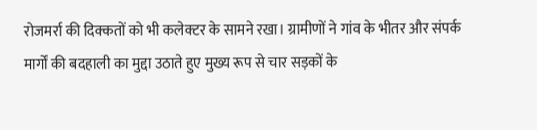रोजमर्रा की दिक्कतों को भी कलेक्टर के सामने रखा। ग्रामीणों ने गांव के भीतर और संपर्क मार्गों की बदहाली का मुद्दा उठाते हुए मुख्य रूप से चार सड़कों के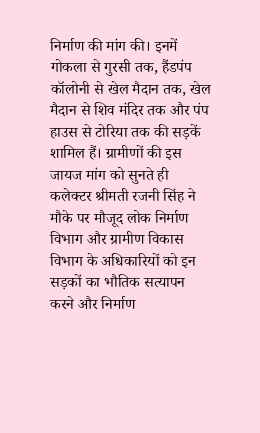निर्माण की मांग की। इनमें गोकला से गुरसी तक, हैंडपंप कॉलोनी से खेल मैदान तक, खेल मैदान से शिव मंदिर तक और पंप हाउस से टोरिया तक की सड़कें शामिल हैं। ग्रामीणों की इस जायज मांग को सुनते ही कलेक्टर श्रीमती रजनी सिंह ने मौके पर मौजूद लोक निर्माण विभाग और ग्रामीण विकास विभाग के अधिकारियों को इन सड़कों का भौतिक सत्यापन करने और निर्माण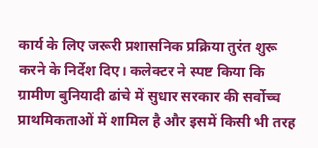कार्य के लिए जरूरी प्रशासनिक प्रक्रिया तुरंत शुरू करने के निर्देश दिए। कलेक्टर ने स्पष्ट किया कि ग्रामीण बुनियादी ढांचे में सुधार सरकार की सर्वोच्च प्राथमिकताओं में शामिल है और इसमें किसी भी तरह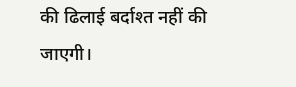की ढिलाई बर्दाश्त नहीं की जाएगी।